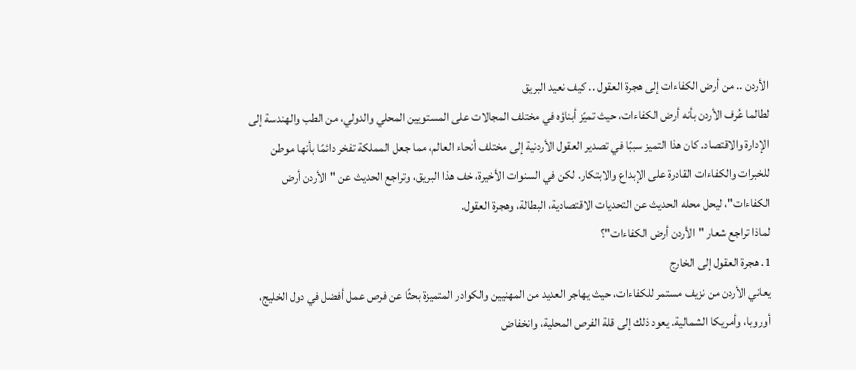الأردن .. من أرض الكفاءات إلى هجرة العقول .. كيف نعيد البريق
لطالما عُرف الأردن بأنه أرض الكفاءات، حيث تميّز أبناؤه في مختلف المجالات على المستويين المحلي والدولي، من الطب والهندسة إلى الإدارة والاقتصاد. كان هذا التميز سببًا في تصدير العقول الأردنية إلى مختلف أنحاء العالم، مما جعل المملكة تفخر دائمًا بأنها موطن للخبرات والكفاءات القادرة على الإبداع والابتكار. لكن في السنوات الأخيرة، خف هذا البريق، وتراجع الحديث عن "الأردن أرض الكفاءات"، ليحل محله الحديث عن التحديات الاقتصادية، البطالة، وهجرة العقول.
لماذا تراجع شعار "الأردن أرض الكفاءات"؟
1. هجرة العقول إلى الخارج
يعاني الأردن من نزيف مستمر للكفاءات، حيث يهاجر العديد من المهنيين والكوادر المتميزة بحثًا عن فرص عمل أفضل في دول الخليج، أوروبا، وأمريكا الشمالية. يعود ذلك إلى قلة الفرص المحلية، وانخفاض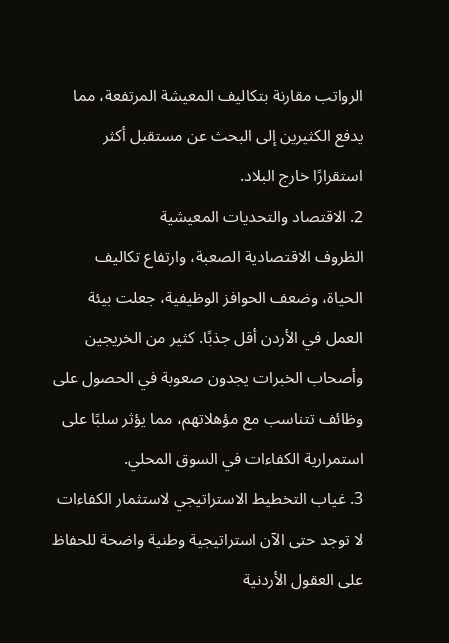الرواتب مقارنة بتكاليف المعيشة المرتفعة، مما يدفع الكثيرين إلى البحث عن مستقبل أكثر استقرارًا خارج البلاد.
2. الاقتصاد والتحديات المعيشية
الظروف الاقتصادية الصعبة، وارتفاع تكاليف الحياة، وضعف الحوافز الوظيفية، جعلت بيئة العمل في الأردن أقل جذبًا. كثير من الخريجين وأصحاب الخبرات يجدون صعوبة في الحصول على وظائف تتناسب مع مؤهلاتهم، مما يؤثر سلبًا على استمرارية الكفاءات في السوق المحلي.
3. غياب التخطيط الاستراتيجي لاستثمار الكفاءات
لا توجد حتى الآن استراتيجية وطنية واضحة للحفاظ على العقول الأردنية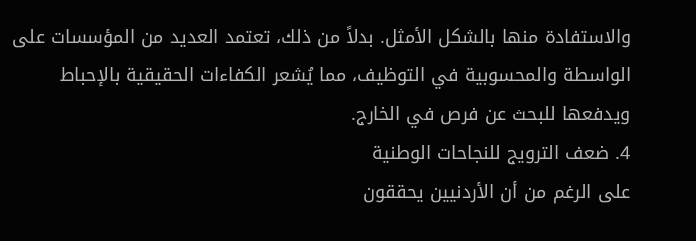والاستفادة منها بالشكل الأمثل. بدلاً من ذلك، تعتمد العديد من المؤسسات على الواسطة والمحسوبية في التوظيف، مما يُشعر الكفاءات الحقيقية بالإحباط ويدفعها للبحث عن فرص في الخارج.
4. ضعف الترويج للنجاحات الوطنية
على الرغم من أن الأردنيين يحققون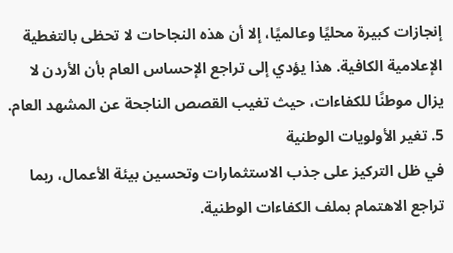إنجازات كبيرة محليًا وعالميًا، إلا أن هذه النجاحات لا تحظى بالتغطية الإعلامية الكافية. هذا يؤدي إلى تراجع الإحساس العام بأن الأردن لا يزال موطنًا للكفاءات، حيث تغيب القصص الناجحة عن المشهد العام.
5. تغير الأولويات الوطنية
في ظل التركيز على جذب الاستثمارات وتحسين بيئة الأعمال، ربما تراجع الاهتمام بملف الكفاءات الوطنية.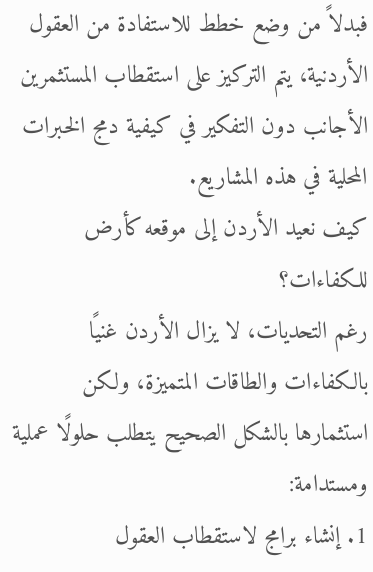فبدلاً من وضع خطط للاستفادة من العقول الأردنية، يتم التركيز على استقطاب المستثمرين الأجانب دون التفكير في كيفية دمج الخبرات المحلية في هذه المشاريع.
كيف نعيد الأردن إلى موقعه كأرض للكفاءات؟
رغم التحديات، لا يزال الأردن غنيًا بالكفاءات والطاقات المتميزة، ولكن استثمارها بالشكل الصحيح يتطلب حلولًا عملية ومستدامة:
1. إنشاء برامج لاستقطاب العقول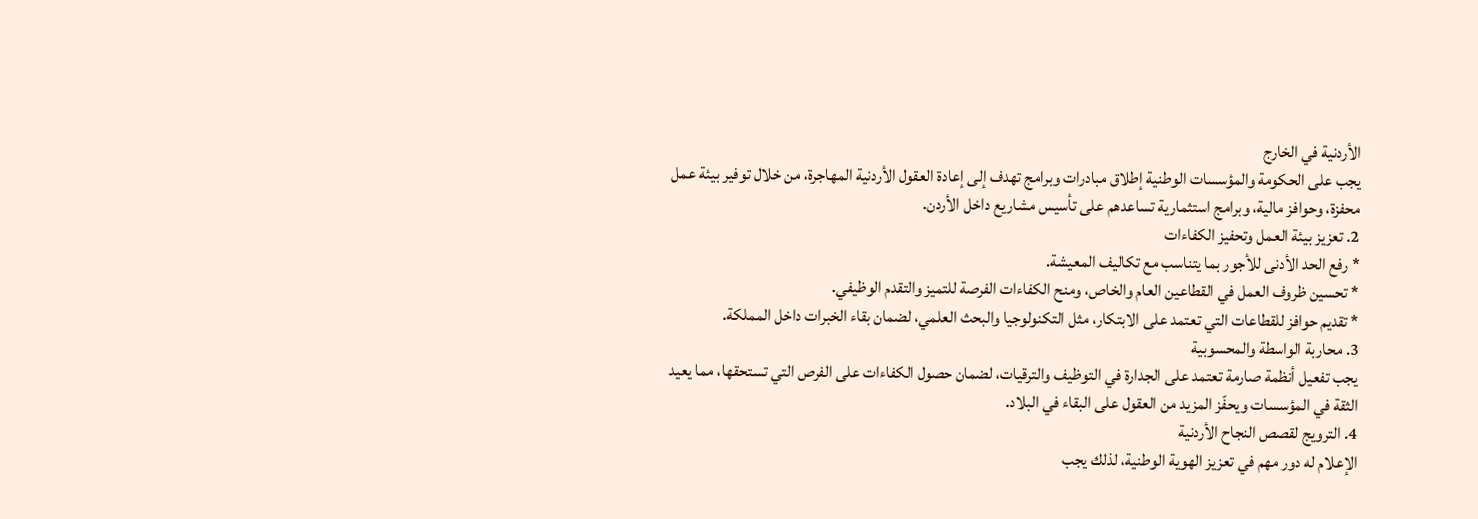الأردنية في الخارج
يجب على الحكومة والمؤسسات الوطنية إطلاق مبادرات وبرامج تهدف إلى إعادة العقول الأردنية المهاجرة، من خلال توفير بيئة عمل محفزة، وحوافز مالية، وبرامج استثمارية تساعدهم على تأسيس مشاريع داخل الأردن.
2. تعزيز بيئة العمل وتحفيز الكفاءات
* رفع الحد الأدنى للأجور بما يتناسب مع تكاليف المعيشة.
* تحسين ظروف العمل في القطاعين العام والخاص، ومنح الكفاءات الفرصة للتميز والتقدم الوظيفي.
* تقديم حوافز للقطاعات التي تعتمد على الابتكار، مثل التكنولوجيا والبحث العلمي، لضمان بقاء الخبرات داخل المملكة.
3. محاربة الواسطة والمحسوبية
يجب تفعيل أنظمة صارمة تعتمد على الجدارة في التوظيف والترقيات، لضمان حصول الكفاءات على الفرص التي تستحقها، مما يعيد الثقة في المؤسسات ويحفّز المزيد من العقول على البقاء في البلاد.
4. الترويج لقصص النجاح الأردنية
الإعلام له دور مهم في تعزيز الهوية الوطنية، لذلك يجب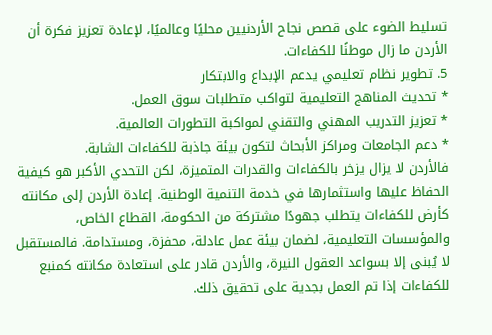تسليط الضوء على قصص نجاح الأردنيين محليًا وعالميًا، لإعادة تعزيز فكرة أن الأردن ما زال موطنًا للكفاءات.
5. تطوير نظام تعليمي يدعم الإبداع والابتكار
* تحديث المناهج التعليمية لتواكب متطلبات سوق العمل.
* تعزيز التدريب المهني والتقني لمواكبة التطورات العالمية.
* دعم الجامعات ومراكز الأبحاث لتكون بيئة جاذبة للكفاءات الشابة.
فالأردن لا يزال يزخر بالكفاءات والقدرات المتميزة، لكن التحدي الأكبر هو كيفية الحفاظ عليها واستثمارها في خدمة التنمية الوطنية. إعادة الأردن إلى مكانته كأرض للكفاءات يتطلب جهودًا مشتركة من الحكومة، القطاع الخاص، والمؤسسات التعليمية، لضمان بيئة عمل عادلة، محفزة، ومستدامة. فالمستقبل لا يُبنى إلا بسواعد العقول النيرة، والأردن قادر على استعادة مكانته كمنبع للكفاءات إذا تم العمل بجدية على تحقيق ذلك.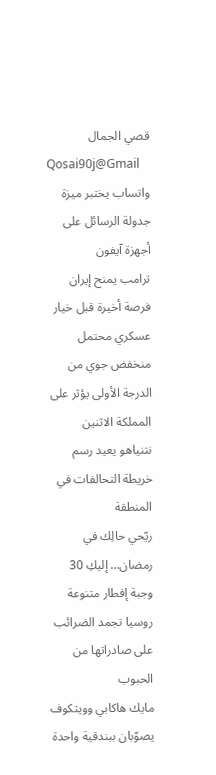قصي الجمال
Qosai90j@Gmail
واتساب يختبر ميزة جدولة الرسائل على أجهزة آيفون
ترامب يمنح إيران فرصة أخيرة قبل خيار عسكري محتمل
منخفض جوي من الدرجة الأولى يؤثر على المملكة الاثنين
نتنياهو يعيد رسم خريطة التحالفات في المنطقة
ريّحي حالِك في رمضان… إليكِ 30 وجبة إفطار متنوعة
روسيا تجمد الضرائب على صادراتها من الحبوب
مايك هاكابي وويتكوف يصوّبان ببندقية واحدة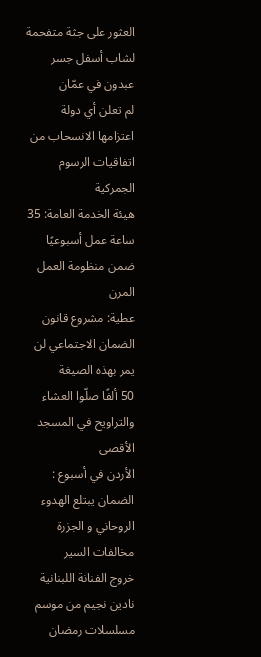العثور على جثة متفحمة لشاب أسفل جسر عبدون في عمّان
لم تعلن أي دولة اعتزامها الانسحاب من اتفاقيات الرسوم الجمركية
هيئة الخدمة العامة: 35 ساعة عمل أسبوعيًا ضمن منظومة العمل المرن
عطية: مشروع قانون الضمان الاجتماعي لن يمر بهذه الصيغة
50 ألفًا صلّوا العشاء والتراويح في المسجد الأقصى
الأردن في أسبوع : الضمان يبتلع الهدوء الروحاني و الجزرة مخالفات السير
خروج الفنانة اللبنانية نادين نجيم من موسم مسلسلات رمضان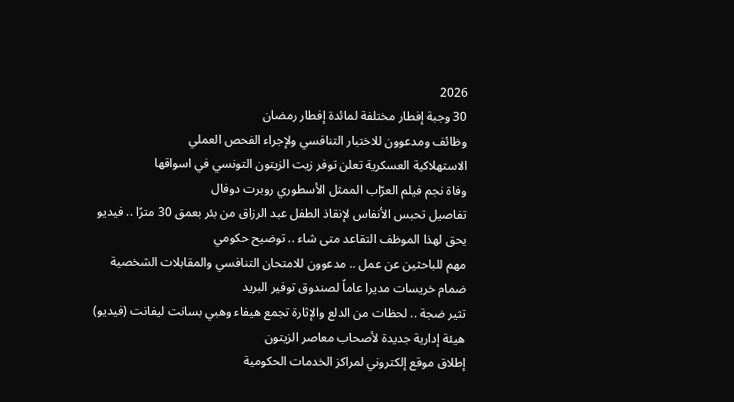2026
30 وجبة إفطار مختلفة لمائدة إفطار رمضان
وظائف ومدعوون للاختبار التنافسي ولإجراء الفحص العملي
الاستهلاكية العسكرية تعلن توفر زيت الزيتون التونسي في اسواقها
وفاة نجم فيلم العرّاب الممثل الأسطوري روبرت دوفال
تفاصيل تحبس الأنفاس لإنقاذ الطفل عبد الرزاق من بئر بعمق 30 مترًا .. فيديو
يحق لهذا الموظف التقاعد متى شاء .. توضيح حكومي
مهم للباحثين عن عمل .. مدعوون للامتحان التنافسي والمقابلات الشخصية
ضمام خريسات مديرا عاماً لصندوق توفير البريد
تثير ضجة .. لحظات من الدلع والإثارة تجمع هيفاء وهبي بسانت ليفانت (فيديو)
هيئة إدارية جديدة لأصحاب معاصر الزيتون
إطلاق موقع إلكتروني لمراكز الخدمات الحكومية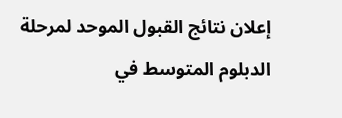إعلان نتائج القبول الموحد لمرحلة الدبلوم المتوسط في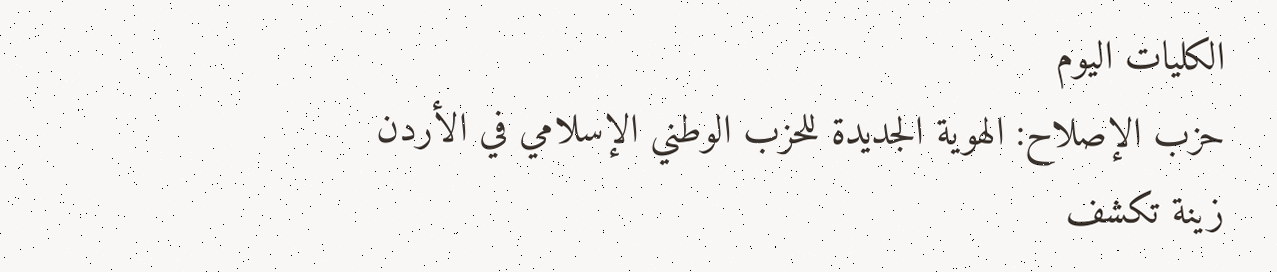الكليات اليوم
حزب الإصلاح: الهوية الجديدة للحزب الوطني الإسلامي في الأردن
زينة تكشف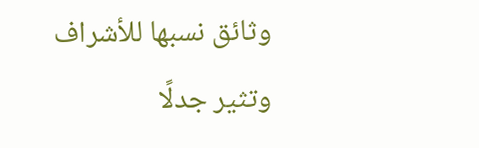وثائق نسبها للأشراف وتثير جدلًا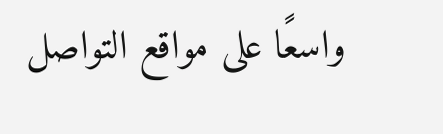واسعًا على مواقع التواصل